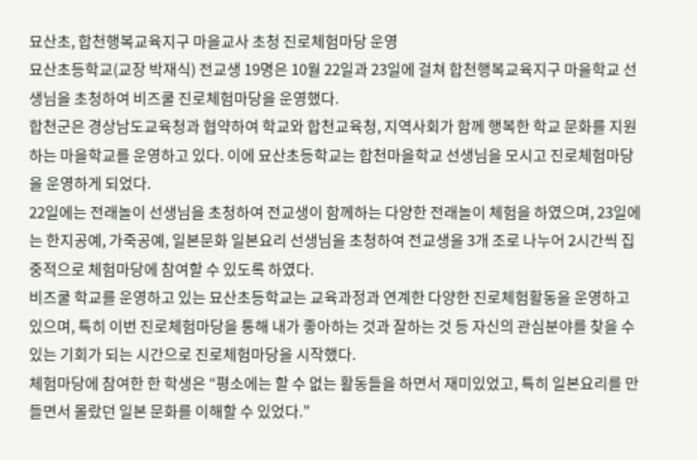묘산초, 합천행복교육지구 마을교사 초청 진로체험마당 운영
묘산초등학교(교장 박재식) 전교생 19명은 10월 22일과 23일에 걸쳐 합천행복교육지구 마을학교 선생님을 초청하여 비즈쿨 진로체험마당을 운영했다.
합천군은 경상남도교육청과 협약하여 학교와 합천교육청, 지역사회가 함께 행복한 학교 문화를 지원하는 마을학교를 운영하고 있다. 이에 묘산초등학교는 합천마을학교 선생님을 모시고 진로체험마당을 운영하게 되었다.
22일에는 전래놀이 선생님을 초청하여 전교생이 함께하는 다양한 전래놀이 체험을 하였으며, 23일에는 한지공예, 가죽공예, 일본문화 일본요리 선생님을 초청하여 전교생을 3개 조로 나누어 2시간씩 집중적으로 체험마당에 참여할 수 있도록 하였다.
비즈쿨 학교를 운영하고 있는 묘산초등학교는 교육과정과 연계한 다양한 진로체험활동을 운영하고 있으며, 특히 이번 진로체험마당을 통해 내가 좋아하는 것과 잘하는 것 등 자신의 관심분야를 찾을 수 있는 기회가 되는 시간으로 진로체험마당을 시작했다.
체험마당에 참여한 한 학생은 “평소에는 할 수 없는 활동들을 하면서 재미있었고, 특히 일본요리를 만들면서 몰랐던 일본 문화를 이해할 수 있었다.”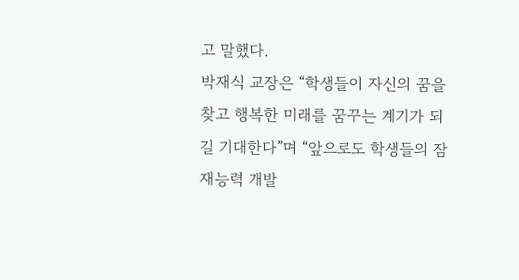고 말했다.
박재식 교장은 “학생들이 자신의 꿈을 찾고 행복한 미래를 꿈꾸는 계기가 되길 기대한다”며 “앞으로도 학생들의 잠재능력 개발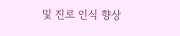및 진로 인식 향상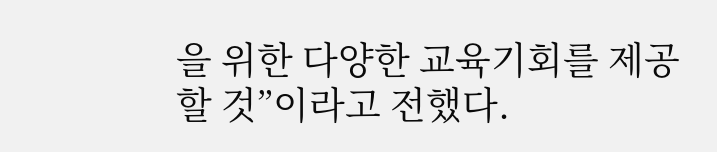을 위한 다양한 교육기회를 제공할 것”이라고 전했다.